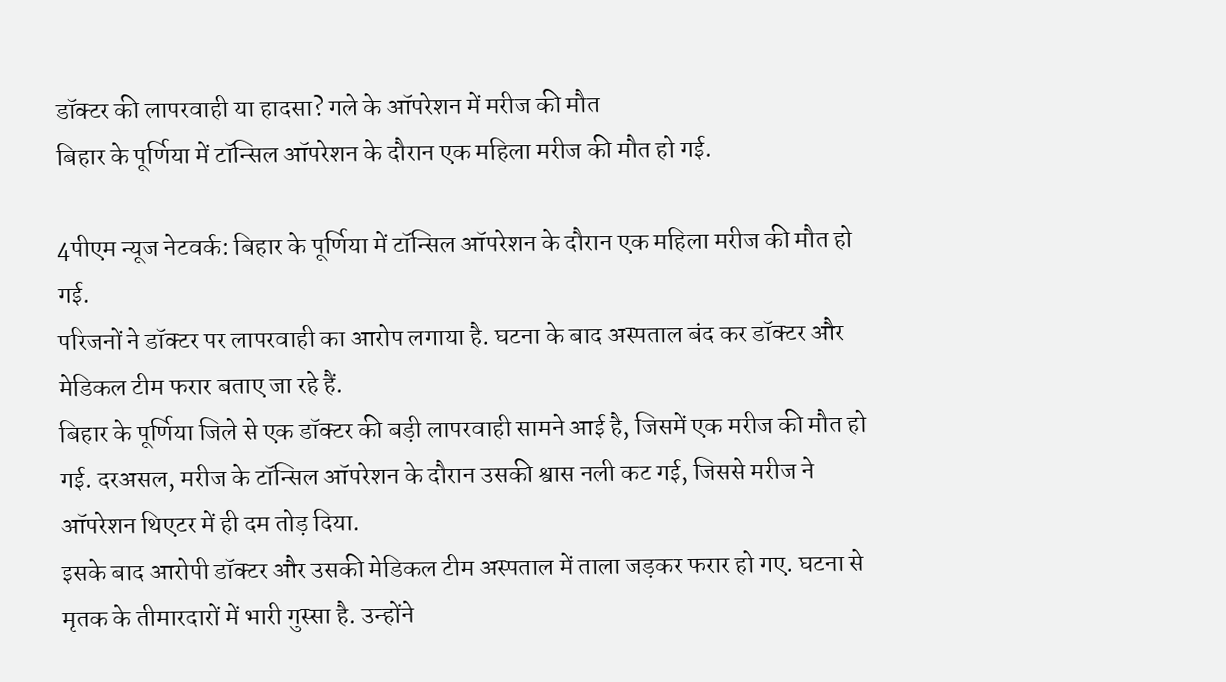डॉक्टर की लापरवाही या हादसा? गले के ऑपरेशन में मरीज की मौत
बिहार के पूर्णिया में टॉन्सिल ऑपरेशन के दौरान एक महिला मरीज की मौत हो गई.

4पीएम न्यूज नेटवर्क: बिहार के पूर्णिया में टॉन्सिल ऑपरेशन के दौरान एक महिला मरीज की मौत हो गई.
परिजनों ने डॉक्टर पर लापरवाही का आरोप लगाया है. घटना के बाद अस्पताल बंद कर डॉक्टर और मेडिकल टीम फरार बताए जा रहे हैं.
बिहार के पूर्णिया जिले से एक डॉक्टर की बड़ी लापरवाही सामने आई है, जिसमें एक मरीज की मौत हो गई. दरअसल, मरीज के टॉन्सिल ऑपरेशन के दौरान उसकी श्वास नली कट गई, जिससे मरीज ने ऑपरेशन थिएटर में ही दम तोड़ दिया.
इसके बाद आरोपी डॉक्टर और उसकी मेडिकल टीम अस्पताल में ताला जड़कर फरार हो गए. घटना से मृतक के तीमारदारों में भारी गुस्सा है. उन्होंने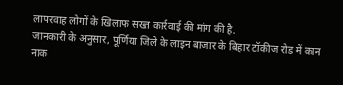लापरवाह लोगों के खिलाफ सख्त कार्रवाई की मांग की है.
जानकारी के अनुसार, पूर्णिया जिले के लाइन बाजार के बिहार टॉकीज रोड में कान नाक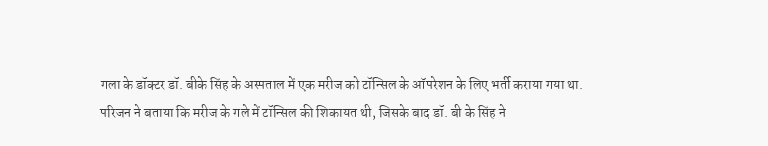गला के डॉक्टर डॉ. बीके सिंह के अस्पताल में एक मरीज को टॉन्सिल के ऑपरेशन के लिए भर्ती कराया गया था.
परिजन ने बताया कि मरीज के गले में टॉन्सिल की शिकायत थी, जिसके बाद डॉ. बी के सिंह ने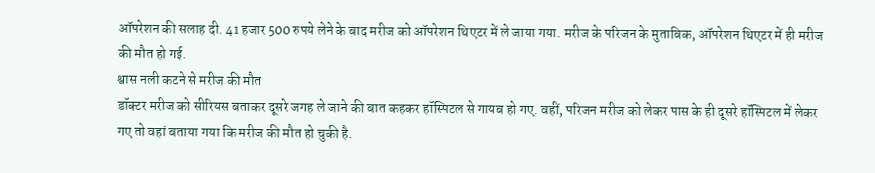ऑपरेशन की सलाह दी. 41 हजार 500 रुपये लेने के बाद मरीज को ऑपरेशन थिएटर में ले जाया गया. मरीज के परिजन के मुताबिक, ऑपरेशन थिएटर में ही मरीज की मौत हो गई.
श्वास नली कटने से मरीज की मौत
डॉक्टर मरीज को सीरियस बताकर दूसरे जगह ले जाने की बात कहकर हॉस्पिटल से गायब हो गए. वहीं, परिजन मरीज को लेकर पास के ही दूसरे हॉस्पिटल में लेकर गए तो वहां बताया गया कि मरीज की मौत हो चुकी है.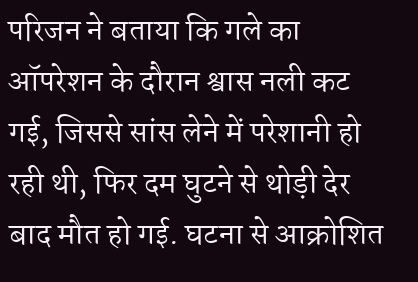परिजन ने बताया कि गले का ऑपरेशन के दौरान श्वास नली कट गई, जिससे सांस लेने में परेशानी हो रही थी, फिर दम घुटने से थोड़ी देर बाद मौत हो गई. घटना से आक्रोशित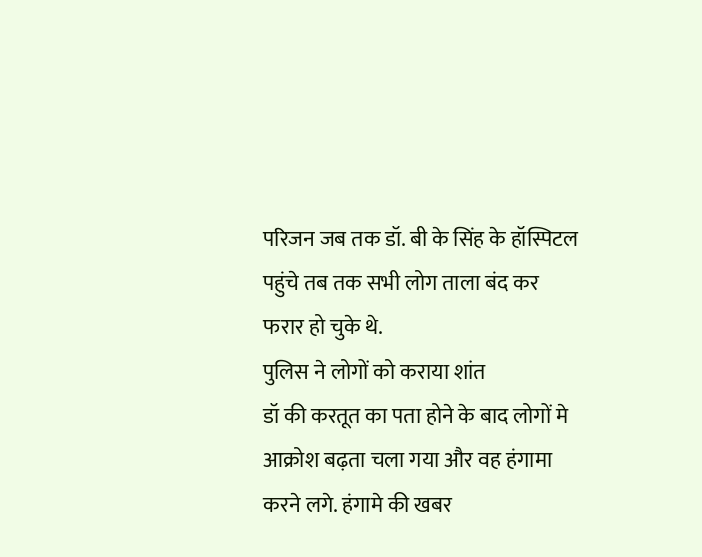परिजन जब तक डॉ. बी के सिंह के हॉस्पिटल पहुंचे तब तक सभी लोग ताला बंद कर फरार हो चुके थे.
पुलिस ने लोगों को कराया शांत
डॉ की करतूत का पता होने के बाद लोगों मे आक्रोश बढ़ता चला गया और वह हंगामा करने लगे. हंगामे की खबर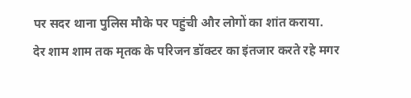पर सदर थाना पुलिस मौके पर पहुंची और लोगों का शांत कराया.
देर शाम शाम तक मृतक के परिजन डॉक्टर का इंतजार करते रहे मगर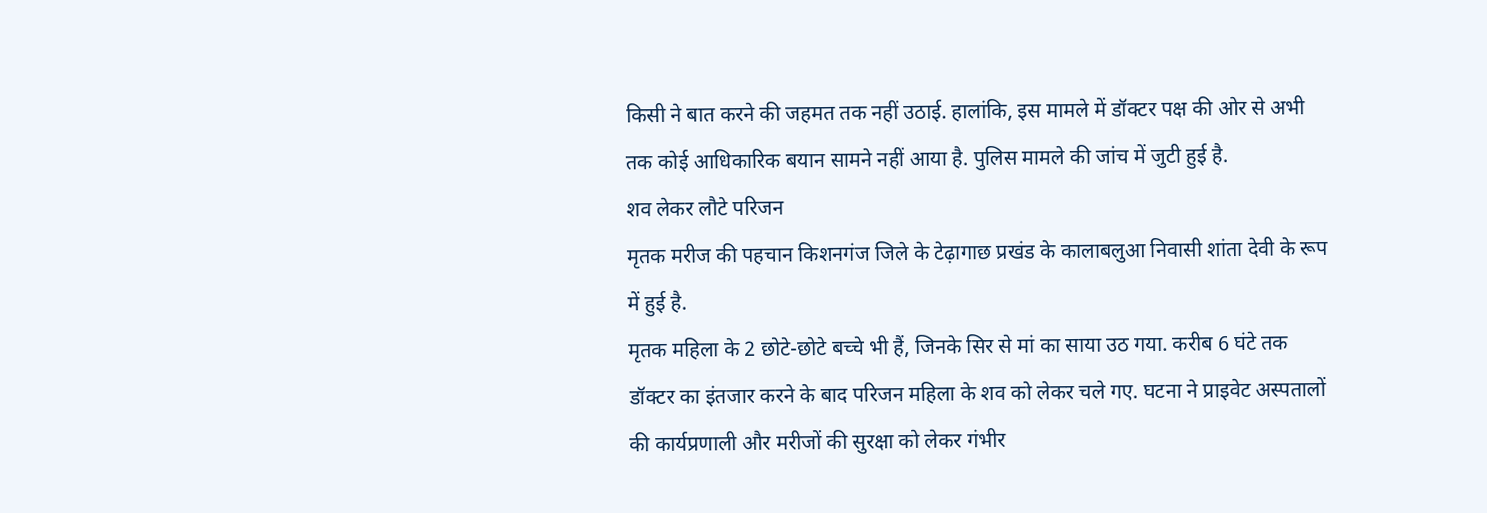किसी ने बात करने की जहमत तक नहीं उठाई. हालांकि, इस मामले में डॉक्टर पक्ष की ओर से अभी तक कोई आधिकारिक बयान सामने नहीं आया है. पुलिस मामले की जांच में जुटी हुई है.
शव लेकर लौटे परिजन
मृतक मरीज की पहचान किशनगंज जिले के टेढ़ागाछ प्रखंड के कालाबलुआ निवासी शांता देवी के रूप में हुई है.
मृतक महिला के 2 छोटे-छोटे बच्चे भी हैं, जिनके सिर से मां का साया उठ गया. करीब 6 घंटे तक डॉक्टर का इंतजार करने के बाद परिजन महिला के शव को लेकर चले गए. घटना ने प्राइवेट अस्पतालों की कार्यप्रणाली और मरीजों की सुरक्षा को लेकर गंभीर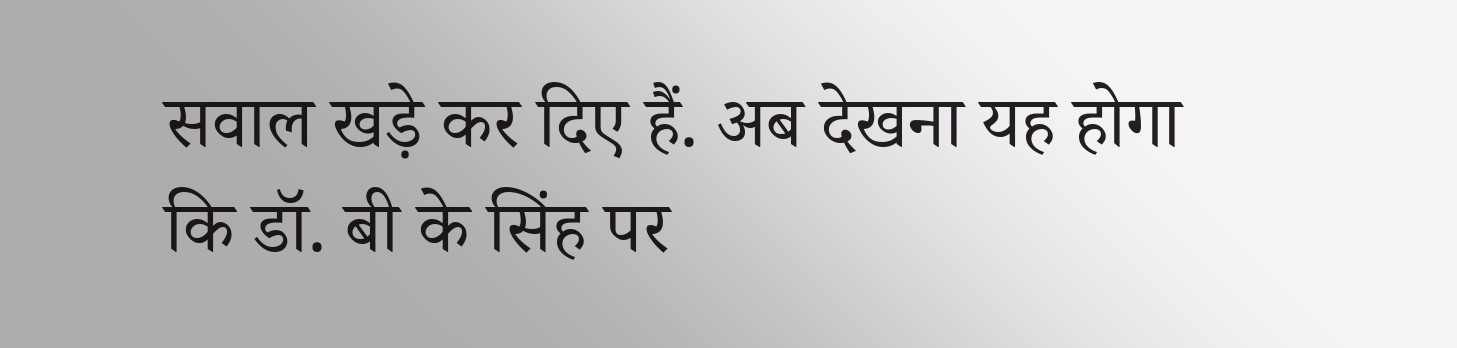सवाल खड़े कर दिए हैं. अब देखना यह होगा कि डॉ. बी के सिंह पर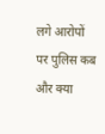लगे आरोपों पर पुलिस कब और क्या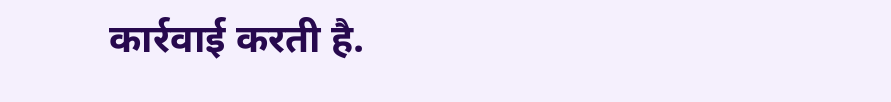कार्रवाई करती है.